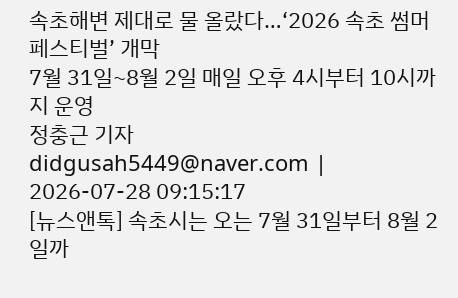속초해변 제대로 물 올랐다…‘2026 속초 썸머 페스티벌’ 개막
7월 31일~8월 2일 매일 오후 4시부터 10시까지 운영
정충근 기자
didgusah5449@naver.com | 2026-07-28 09:15:17
[뉴스앤톡] 속초시는 오는 7월 31일부터 8월 2일까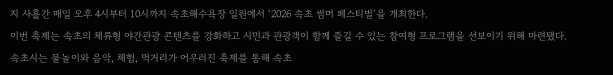지 사흘간 매일 오후 4시부터 10시까지 속초해수욕장 일원에서 ‘2026 속초 썸머 페스티벌’을 개최한다.
이번 축제는 속초의 체류형 야간관광 콘텐츠를 강화하고 시민과 관광객이 함께 즐길 수 있는 참여형 프로그램을 선보이기 위해 마련됐다.
속초시는 물놀이와 음악, 체험, 먹거리가 어우러진 축제를 통해 속초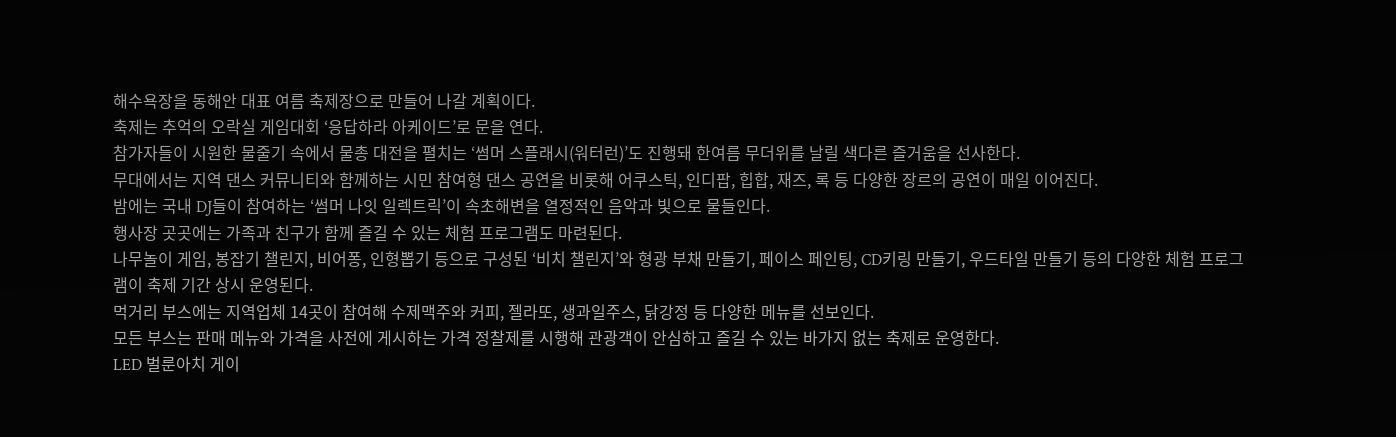해수욕장을 동해안 대표 여름 축제장으로 만들어 나갈 계획이다.
축제는 추억의 오락실 게임대회 ‘응답하라 아케이드’로 문을 연다.
참가자들이 시원한 물줄기 속에서 물총 대전을 펼치는 ‘썸머 스플래시(워터런)’도 진행돼 한여름 무더위를 날릴 색다른 즐거움을 선사한다.
무대에서는 지역 댄스 커뮤니티와 함께하는 시민 참여형 댄스 공연을 비롯해 어쿠스틱, 인디팝, 힙합, 재즈, 록 등 다양한 장르의 공연이 매일 이어진다.
밤에는 국내 DJ들이 참여하는 ‘썸머 나잇 일렉트릭’이 속초해변을 열정적인 음악과 빛으로 물들인다.
행사장 곳곳에는 가족과 친구가 함께 즐길 수 있는 체험 프로그램도 마련된다.
나무놀이 게임, 봉잡기 챌린지, 비어퐁, 인형뽑기 등으로 구성된 ‘비치 챌린지’와 형광 부채 만들기, 페이스 페인팅, CD키링 만들기, 우드타일 만들기 등의 다양한 체험 프로그램이 축제 기간 상시 운영된다.
먹거리 부스에는 지역업체 14곳이 참여해 수제맥주와 커피, 젤라또, 생과일주스, 닭강정 등 다양한 메뉴를 선보인다.
모든 부스는 판매 메뉴와 가격을 사전에 게시하는 가격 정찰제를 시행해 관광객이 안심하고 즐길 수 있는 바가지 없는 축제로 운영한다.
LED 벌룬아치 게이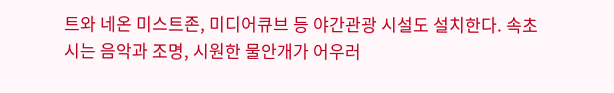트와 네온 미스트존, 미디어큐브 등 야간관광 시설도 설치한다. 속초시는 음악과 조명, 시원한 물안개가 어우러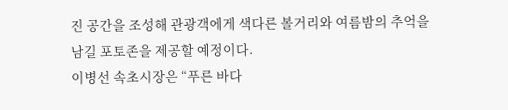진 공간을 조성해 관광객에게 색다른 볼거리와 여름밤의 추억을 남길 포토존을 제공할 예정이다.
이병선 속초시장은 “푸른 바다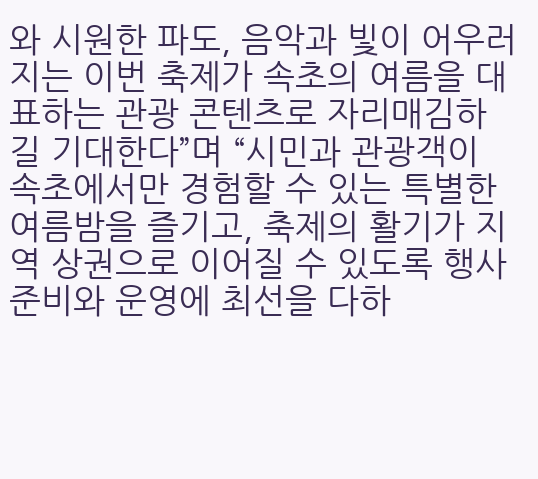와 시원한 파도, 음악과 빛이 어우러지는 이번 축제가 속초의 여름을 대표하는 관광 콘텐츠로 자리매김하길 기대한다”며 “시민과 관광객이 속초에서만 경험할 수 있는 특별한 여름밤을 즐기고, 축제의 활기가 지역 상권으로 이어질 수 있도록 행사 준비와 운영에 최선을 다하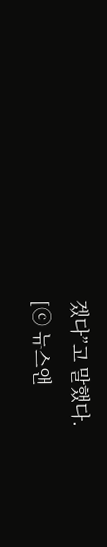겠다”고 말했다.
[ⓒ 뉴스앤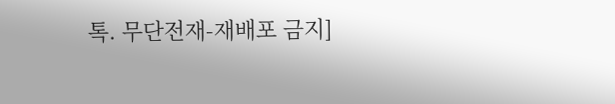톡. 무단전재-재배포 금지]